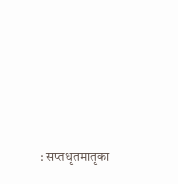: सप्तधृतमातृका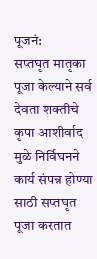पूजनं:
सप्तघृत मातृका पूजा केल्याने सर्व देवता शक्तीचे कृपा आशीर्वाद मुळे निर्विघनने कार्य संपन्न होण्या साठी सप्तघृत पूजा करतात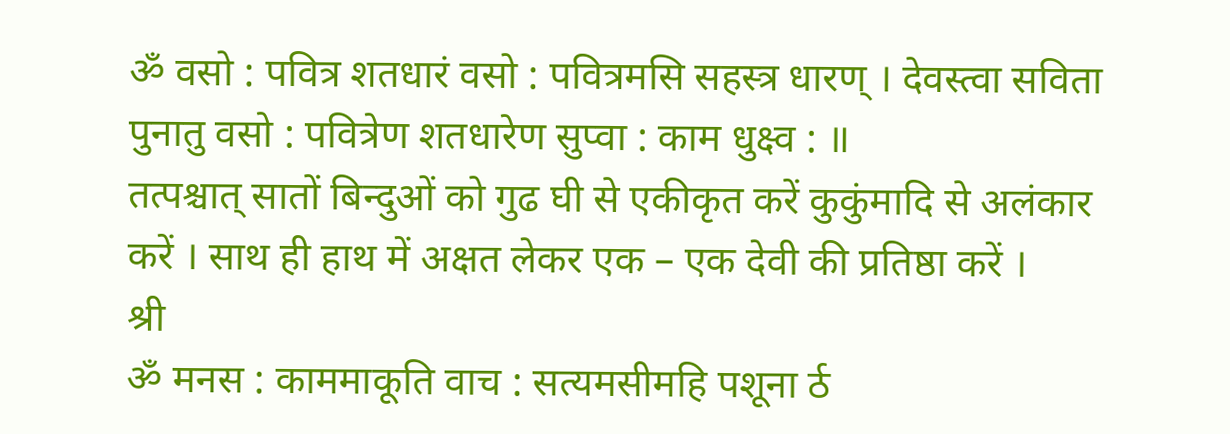ॐ वसो : पवित्र शतधारं वसो : पवित्रमसि सहस्त्र धारण् । देवस्त्वा सविता पुनातु वसो : पवित्रेण शतधारेण सुप्वा : काम धुक्ष्व : ॥
तत्पश्चात् सातों बिन्दुओं को गुढ घी से एकीकृत करें कुकुंमादि से अलंकार करें । साथ ही हाथ में अक्षत लेकर एक – एक देवी की प्रतिष्ठा करें ।
श्री
ॐ मनस : काममाकूति वाच : सत्यमसीमहि पशूना र्ठ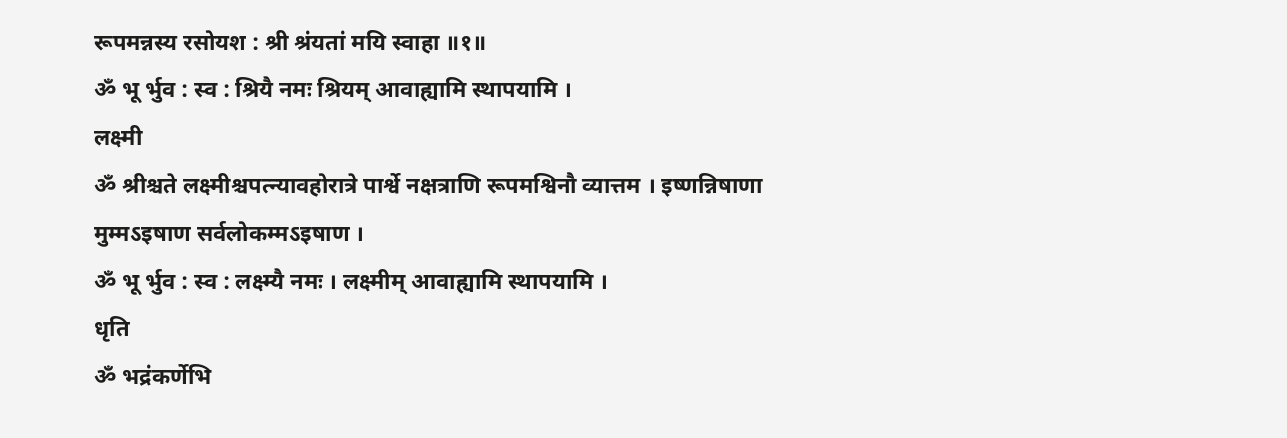रूपमन्नस्य रसोयश : श्री श्रंयतां मयि स्वाहा ॥१॥
ॐ भू र्भुव : स्व : श्रियै नमः श्रियम् आवाह्यामि स्थापयामि ।
लक्ष्मी
ॐ श्रीश्चते लक्ष्मीश्चपत्न्यावहोरात्रे पार्श्वे नक्षत्राणि रूपमश्विनौ व्यात्तम । इष्णन्निषाणा मुम्मऽइषाण सर्वलोकम्मऽइषाण ।
ॐ भू र्भुव : स्व : लक्ष्म्यै नमः । लक्ष्मीम् आवाह्यामि स्थापयामि ।
धृति
ॐ भद्रंकर्णेभि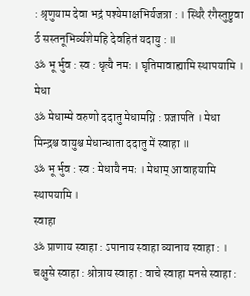: श्रृणुयाम देवा भद्रं पश्येमाक्षभिर्यजत्रा : । स्थिरै रंगैस्तुष्टुवा र्ठ सस्तनूभिर्व्यशेमहि देवहितं यदायु : ॥
ॐ भू र्भुव : स्व : धृत्यै नमः । घृतिमावाह्यामि स्थापयामि ।
मेधा
ॐ मेधाम्मे वरुणो ददातु मेधामग्नि : प्रजापति । मेधा मिन्द्रश्च वायुश्च मेधान्धाता ददातु में स्वाहा ॥
ॐ भू र्भुव : स्व : मेधायै नमः । मेधाम् आवाहयामि स्थापयामि ।
स्वाहा
ॐ प्राणाय स्वाहा : ऽपानाय स्वाहा व्यानाय स्वाहा : । चक्षुसे स्वाहा : श्रोत्राय स्वाहा : वाचे स्वाहा मनसे स्वाहा :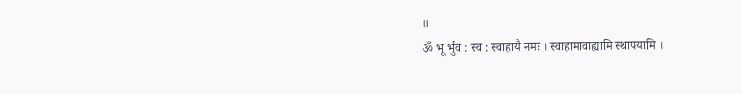॥
ॐ भू र्भुव : स्व : स्वाहायै नमः । स्वाहामावाह्यामि स्थापयामि ।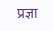प्रज्ञा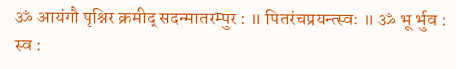ॐ आयंगौ पृश्निर क्रमीद् सदन्मातरम्पुर : ॥ पितरंचप्रयन्त्स्वः ॥ ॐ भू र्भुव : स्व :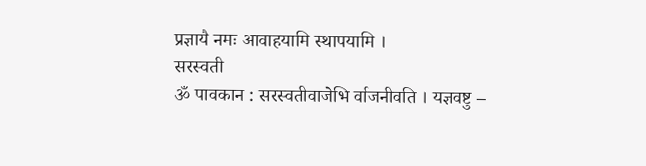प्रज्ञायै नमः आवाहयामि स्थापयामि ।
सरस्वती
ॐ पावकान : सरस्वतीवाजेभि र्वाजनीवति । यज्ञवष्टु –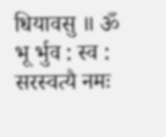धियावसु ॥ ॐ भू र्भुव : स्व : सरस्वत्यै नमः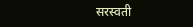सरस्वती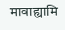मावाह्यामि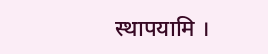स्थापयामि ।